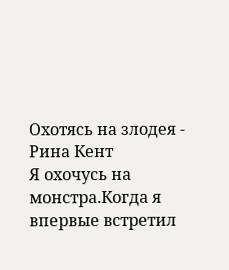Охотясь на злодея - Рина Кент
Я охочусь на монстра.Когда я впервые встретил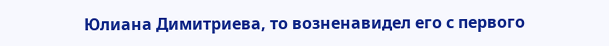Юлиана Димитриева, то возненавидел его с первого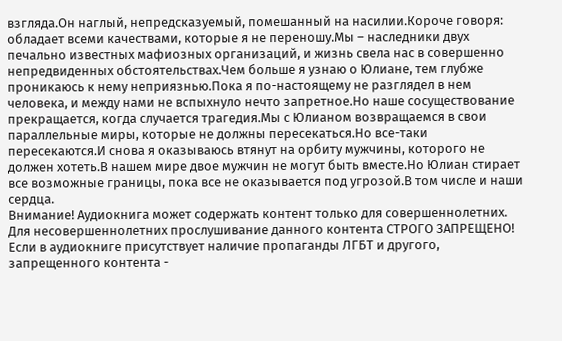взгляда.Он наглый, непредсказуемый, помешанный на насилии.Короче говоря: обладает всеми качествами, которые я не переношу.Мы – наследники двух печально известных мафиозных организаций, и жизнь свела нас в совершенно непредвиденных обстоятельствах.Чем больше я узнаю о Юлиане, тем глубже проникаюсь к нему неприязнью.Пока я по-настоящему не разглядел в нем человека, и между нами не вспыхнуло нечто запретное.Но наше сосуществование прекращается, когда случается трагедия.Мы с Юлианом возвращаемся в свои параллельные миры, которые не должны пересекаться.Но все-таки пересекаются.И снова я оказываюсь втянут на орбиту мужчины, которого не должен хотеть.В нашем мире двое мужчин не могут быть вместе.Но Юлиан стирает все возможные границы, пока все не оказывается под угрозой.В том числе и наши сердца.
Внимание! Аудиокнига может содержать контент только для совершеннолетних. Для несовершеннолетних прослушивание данного контента СТРОГО ЗАПРЕЩЕНО! Если в аудиокниге присутствует наличие пропаганды ЛГБТ и другого, запрещенного контента -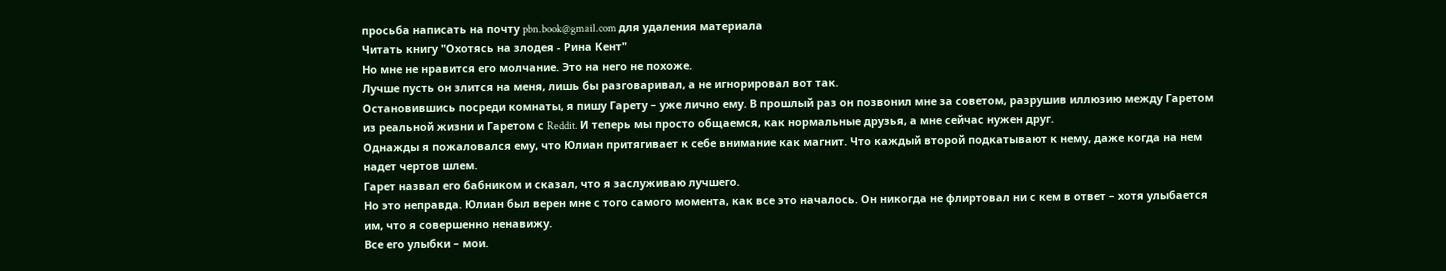просьба написать на почту pbn.book@gmail.com для удаления материала
Читать книгу "Охотясь на злодея - Рина Кент"
Но мне не нравится его молчание. Это на него не похоже.
Лучше пусть он злится на меня, лишь бы разговаривал, а не игнорировал вот так.
Остановившись посреди комнаты, я пишу Гарету – уже лично ему. В прошлый раз он позвонил мне за советом, разрушив иллюзию между Гаретом из реальной жизни и Гаретом с Reddit. И теперь мы просто общаемся, как нормальные друзья, а мне сейчас нужен друг.
Однажды я пожаловался ему, что Юлиан притягивает к себе внимание как магнит. Что каждый второй подкатывают к нему, даже когда на нем надет чертов шлем.
Гарет назвал его бабником и сказал, что я заслуживаю лучшего.
Но это неправда. Юлиан был верен мне с того самого момента, как все это началось. Он никогда не флиртовал ни с кем в ответ – хотя улыбается им, что я совершенно ненавижу.
Все его улыбки – мои.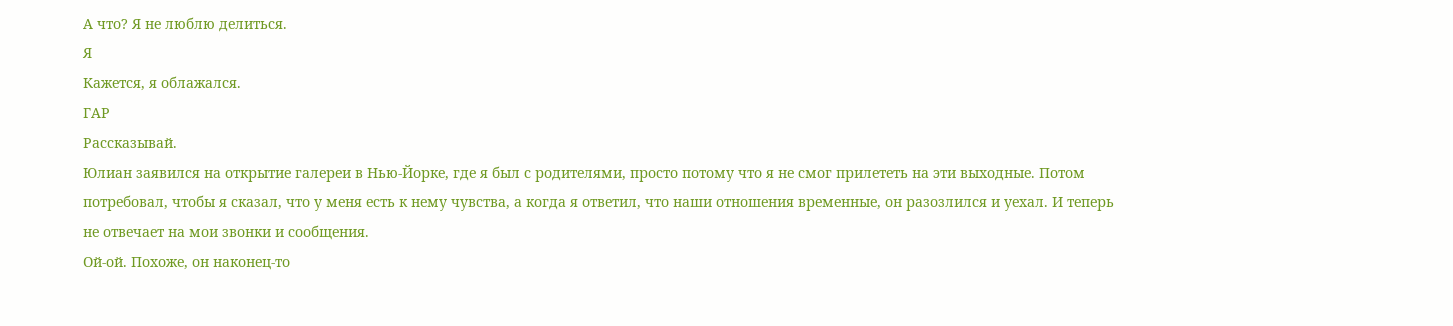А что? Я не люблю делиться.
Я
Кажется, я облажался.
ГАР
Рассказывай.
Юлиан заявился на открытие галереи в Нью-Йорке, где я был с родителями, просто потому что я не смог прилететь на эти выходные. Потом потребовал, чтобы я сказал, что у меня есть к нему чувства, а когда я ответил, что наши отношения временные, он разозлился и уехал. И теперь не отвечает на мои звонки и сообщения.
Ой-ой. Похоже, он наконец-то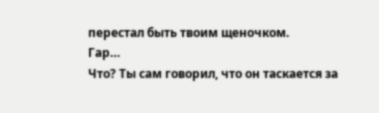перестал быть твоим щеночком.
Гар…
Что? Ты сам говорил, что он таскается за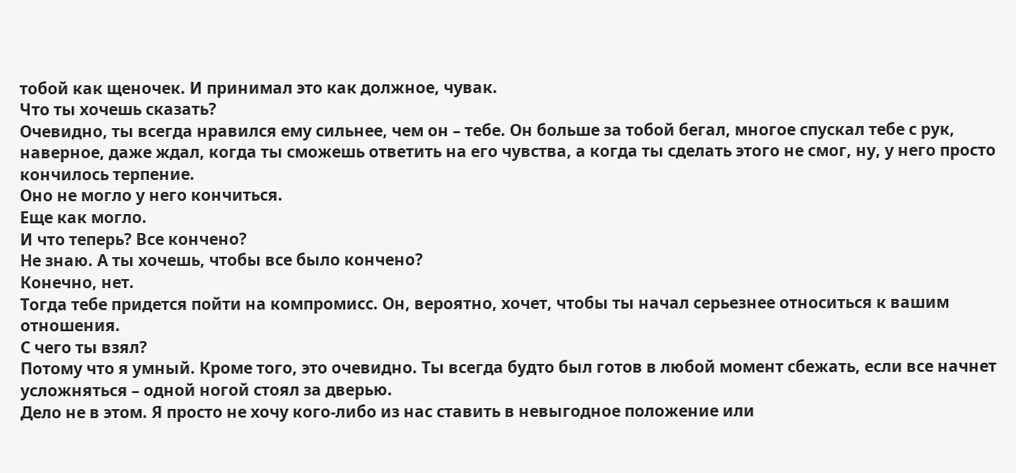тобой как щеночек. И принимал это как должное, чувак.
Что ты хочешь сказать?
Очевидно, ты всегда нравился ему сильнее, чем он – тебе. Он больше за тобой бегал, многое спускал тебе с рук, наверное, даже ждал, когда ты сможешь ответить на его чувства, а когда ты сделать этого не смог, ну, у него просто кончилось терпение.
Оно не могло у него кончиться.
Еще как могло.
И что теперь? Все кончено?
Не знаю. А ты хочешь, чтобы все было кончено?
Конечно, нет.
Тогда тебе придется пойти на компромисс. Он, вероятно, хочет, чтобы ты начал серьезнее относиться к вашим отношения.
С чего ты взял?
Потому что я умный. Кроме того, это очевидно. Ты всегда будто был готов в любой момент сбежать, если все начнет усложняться – одной ногой стоял за дверью.
Дело не в этом. Я просто не хочу кого-либо из нас ставить в невыгодное положение или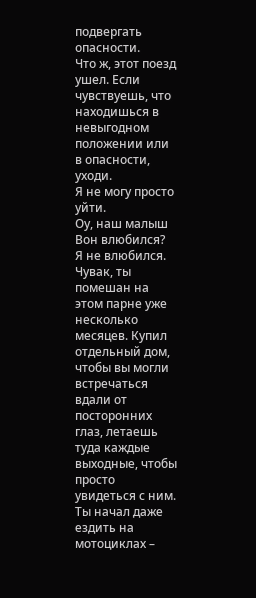подвергать опасности.
Что ж, этот поезд ушел. Если чувствуешь, что находишься в невыгодном положении или в опасности, уходи.
Я не могу просто уйти.
Оу, наш малыш Вон влюбился?
Я не влюбился.
Чувак, ты помешан на этом парне уже несколько месяцев. Купил отдельный дом, чтобы вы могли встречаться вдали от посторонних глаз, летаешь туда каждые выходные, чтобы просто увидеться с ним. Ты начал даже ездить на мотоциклах –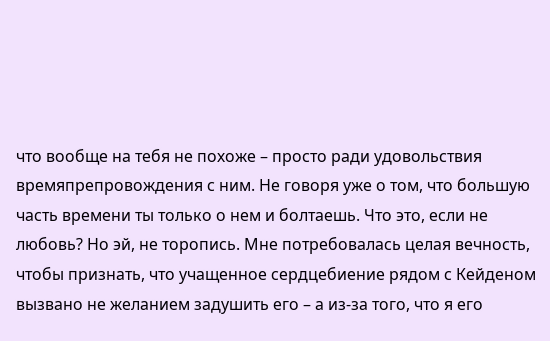что вообще на тебя не похоже – просто ради удовольствия времяпрепровождения с ним. Не говоря уже о том, что большую часть времени ты только о нем и болтаешь. Что это, если не любовь? Но эй, не торопись. Мне потребовалась целая вечность, чтобы признать, что учащенное сердцебиение рядом с Кейденом вызвано не желанием задушить его – а из-за того, что я его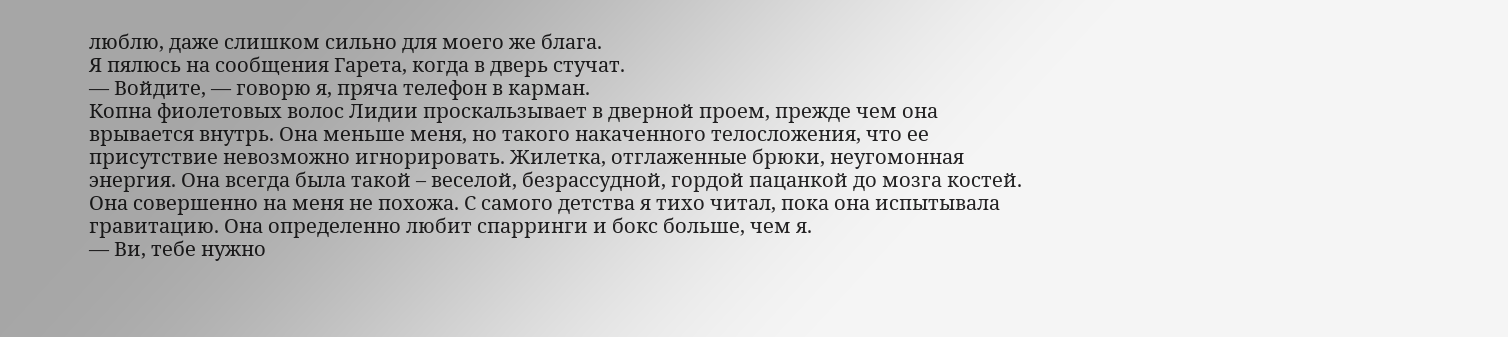люблю, даже слишком сильно для моего же блага.
Я пялюсь на сообщения Гарета, когда в дверь стучат.
— Войдите, — говорю я, пряча телефон в карман.
Копна фиолетовых волос Лидии проскальзывает в дверной проем, прежде чем она врывается внутрь. Она меньше меня, но такого накаченного телосложения, что ее присутствие невозможно игнорировать. Жилетка, отглаженные брюки, неугомонная энергия. Она всегда была такой – веселой, безрассудной, гордой пацанкой до мозга костей.
Она совершенно на меня не похожа. С самого детства я тихо читал, пока она испытывала гравитацию. Она определенно любит спарринги и бокс больше, чем я.
— Ви, тебе нужно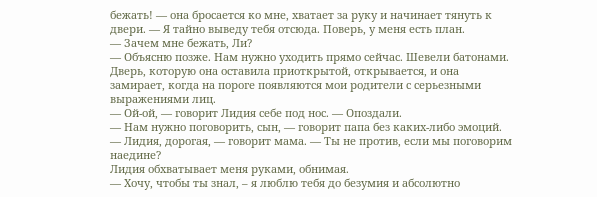бежать! — она бросается ко мне, хватает за руку и начинает тянуть к двери. — Я тайно выведу тебя отсюда. Поверь, у меня есть план.
— Зачем мне бежать, Ли?
— Объясню позже. Нам нужно уходить прямо сейчас. Шевели батонами.
Дверь, которую она оставила приоткрытой, открывается, и она замирает, когда на пороге появляются мои родители с серьезными выражениями лиц.
— Ой-ой, — говорит Лидия себе под нос. — Опоздали.
— Нам нужно поговорить, сын, — говорит папа без каких-либо эмоций.
— Лидия, дорогая, — говорит мама. — Ты не против, если мы поговорим наедине?
Лидия обхватывает меня руками, обнимая.
— Хочу, чтобы ты знал, – я люблю тебя до безумия и абсолютно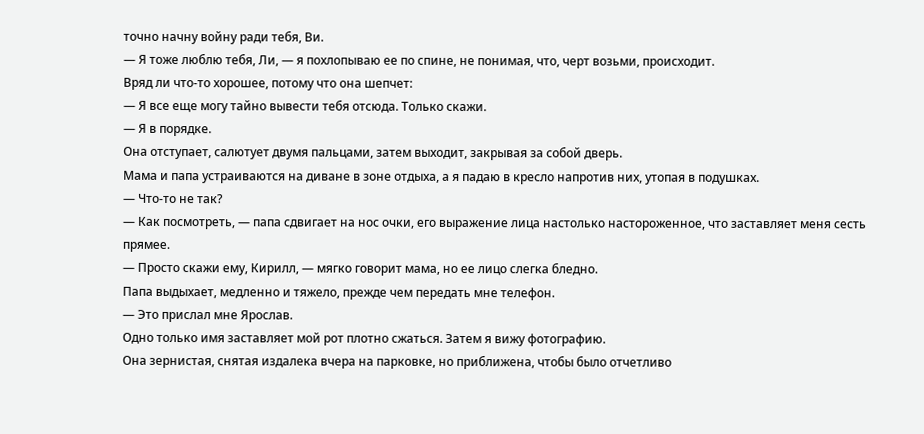точно начну войну ради тебя, Ви.
— Я тоже люблю тебя, Ли, — я похлопываю ее по спине, не понимая, что, черт возьми, происходит.
Вряд ли что-то хорошее, потому что она шепчет:
— Я все еще могу тайно вывести тебя отсюда. Только скажи.
— Я в порядке.
Она отступает, салютует двумя пальцами, затем выходит, закрывая за собой дверь.
Мама и папа устраиваются на диване в зоне отдыха, а я падаю в кресло напротив них, утопая в подушках.
— Что-то не так?
— Как посмотреть, — папа сдвигает на нос очки, его выражение лица настолько настороженное, что заставляет меня сесть прямее.
— Просто скажи ему, Кирилл, — мягко говорит мама, но ее лицо слегка бледно.
Папа выдыхает, медленно и тяжело, прежде чем передать мне телефон.
— Это прислал мне Ярослав.
Одно только имя заставляет мой рот плотно сжаться. Затем я вижу фотографию.
Она зернистая, снятая издалека вчера на парковке, но приближена, чтобы было отчетливо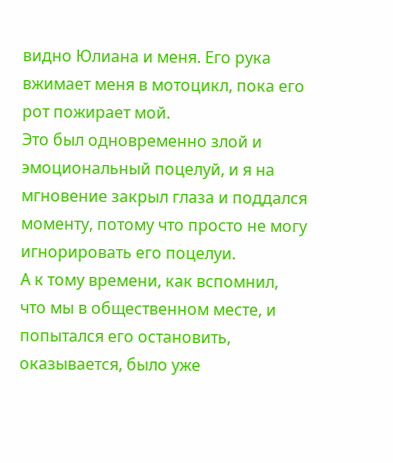видно Юлиана и меня. Его рука вжимает меня в мотоцикл, пока его рот пожирает мой.
Это был одновременно злой и эмоциональный поцелуй, и я на мгновение закрыл глаза и поддался моменту, потому что просто не могу игнорировать его поцелуи.
А к тому времени, как вспомнил, что мы в общественном месте, и попытался его остановить, оказывается, было уже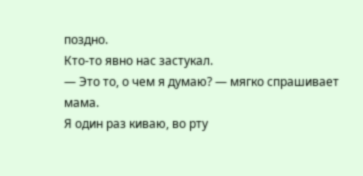поздно.
Кто-то явно нас застукал.
— Это то, о чем я думаю? — мягко спрашивает мама.
Я один раз киваю, во рту